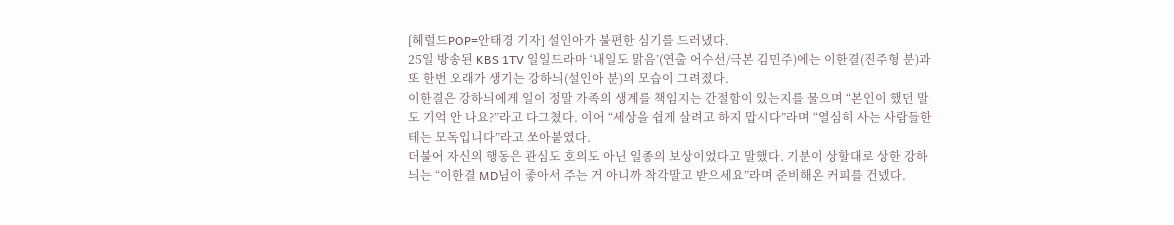[헤럴드POP=안태경 기자] 설인아가 불편한 심기를 드러냈다.
25일 방송된 KBS 1TV 일일드라마 ‘내일도 맑음’(연출 어수선/극본 김민주)에는 이한결(진주형 분)과 또 한번 오래가 생기는 강하늬(설인아 분)의 모습이 그려졌다.
이한결은 강하늬에게 일이 정말 가족의 생계를 책임지는 간절함이 있는지를 물으며 “본인이 했던 말도 기억 안 나요?”라고 다그쳤다. 이어 “세상을 쉽게 살려고 하지 맙시다”라며 “열심히 사는 사람들한테는 모독입니다”라고 쏘아붙였다.
더불어 자신의 행동은 관심도 호의도 아닌 일종의 보상이었다고 말했다. 기분이 상할대로 상한 강하늬는 “이한결 MD님이 좋아서 주는 거 아니까 착각말고 받으세요”라며 준비해온 커피를 건넸다.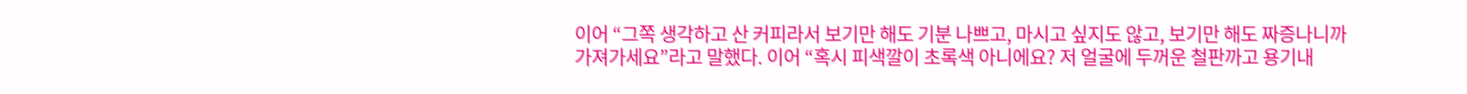이어 “그쪽 생각하고 산 커피라서 보기만 해도 기분 나쁘고, 마시고 싶지도 않고, 보기만 해도 짜증나니까 가져가세요”라고 말했다. 이어 “혹시 피색깔이 초록색 아니에요? 저 얼굴에 두꺼운 철판까고 용기내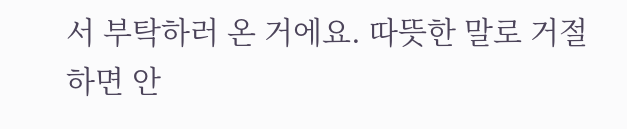서 부탁하러 온 거에요. 따뜻한 말로 거절하면 안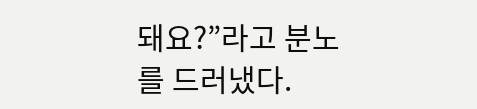돼요?”라고 분노를 드러냈다.